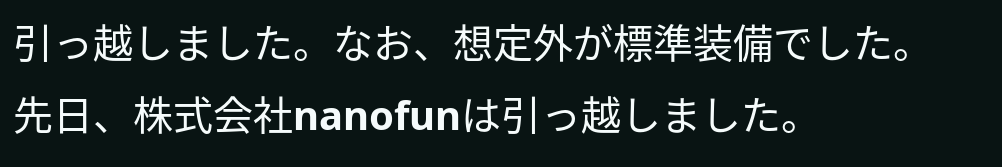引っ越しました。なお、想定外が標準装備でした。
先日、株式会社nanofunは引っ越しました。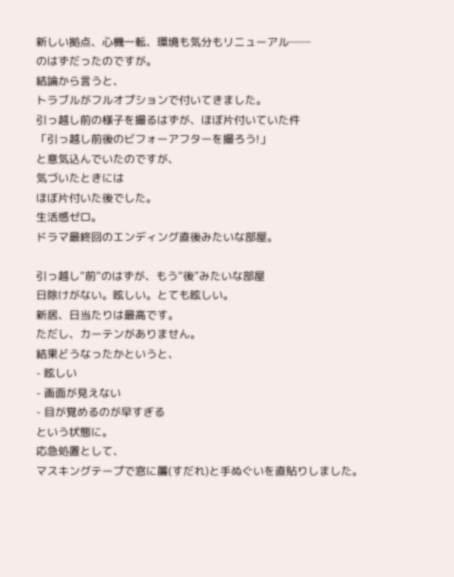新しい拠点、心機一転、環境も気分もリニューアル──
のはずだったのですが。
結論から言うと、
トラブルがフルオプションで付いてきました。
引っ越し前の様子を撮るはずが、ほぼ片付いていた件
「引っ越し前後のビフォーアフターを撮ろう!」
と意気込んでいたのですが、
気づいたときには
ほぼ片付いた後でした。
生活感ゼロ。
ドラマ最終回のエンディング直後みたいな部屋。

引っ越し“前”のはずが、もう“後”みたいな部屋
日除けがない。眩しい。とても眩しい。
新居、日当たりは最高です。
ただし、カーテンがありません。
結果どうなったかというと、
- 眩しい
- 画面が見えない
- 目が覚めるのが早すぎる
という状態に。
応急処置として、
マスキングテープで窓に簾(すだれ)と手ぬぐいを直貼りしました。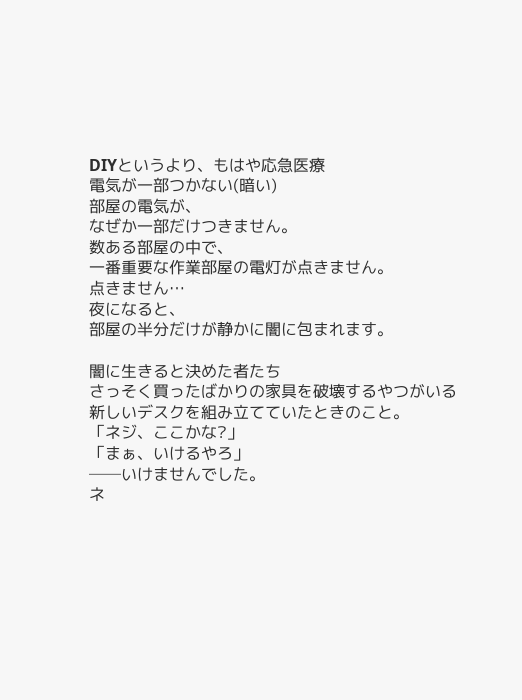DIYというより、もはや応急医療
電気が一部つかない(暗い)
部屋の電気が、
なぜか一部だけつきません。
数ある部屋の中で、
一番重要な作業部屋の電灯が点きません。
点きません…
夜になると、
部屋の半分だけが静かに闇に包まれます。

闇に生きると決めた者たち
さっそく買ったばかりの家具を破壊するやつがいる
新しいデスクを組み立てていたときのこと。
「ネジ、ここかな?」
「まぁ、いけるやろ」
──いけませんでした。
ネ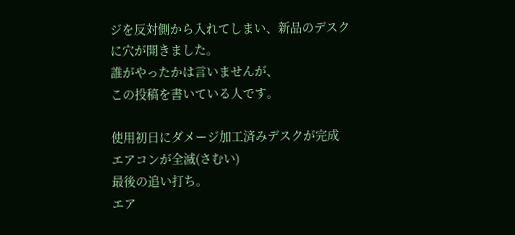ジを反対側から入れてしまい、新品のデスクに穴が開きました。
誰がやったかは言いませんが、
この投稿を書いている人です。

使用初日にダメージ加工済みデスクが完成
エアコンが全滅(さむい)
最後の追い打ち。
エア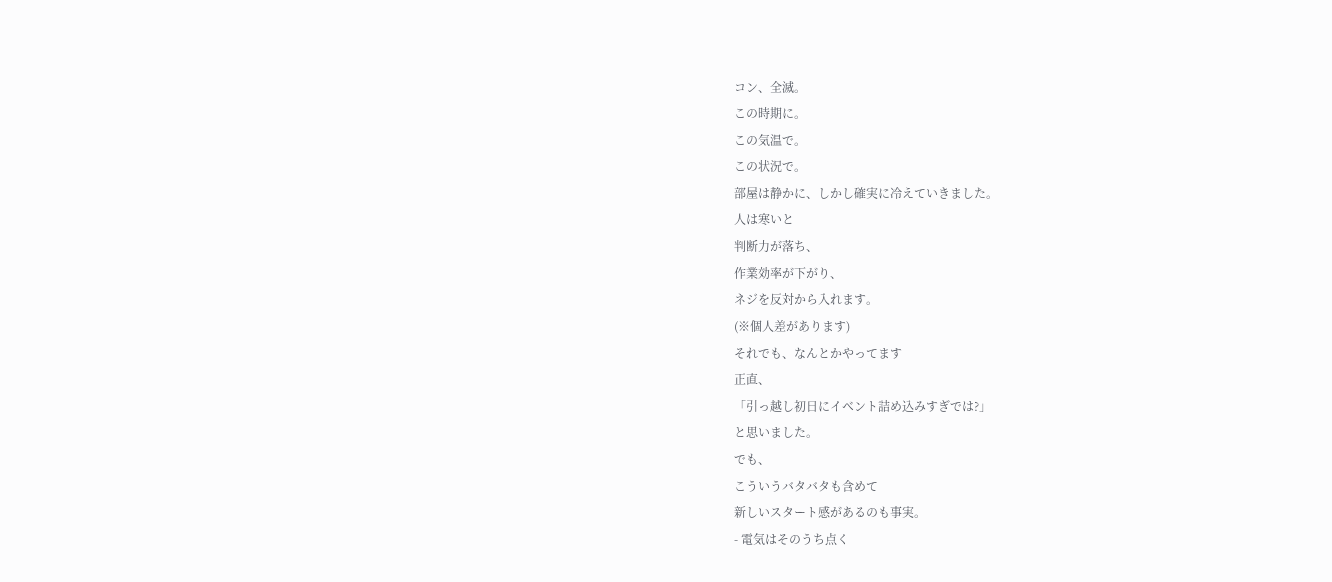コン、全滅。
この時期に。
この気温で。
この状況で。
部屋は静かに、しかし確実に冷えていきました。
人は寒いと
判断力が落ち、
作業効率が下がり、
ネジを反対から入れます。
(※個人差があります)
それでも、なんとかやってます
正直、
「引っ越し初日にイベント詰め込みすぎでは?」
と思いました。
でも、
こういうバタバタも含めて
新しいスタート感があるのも事実。
- 電気はそのうち点く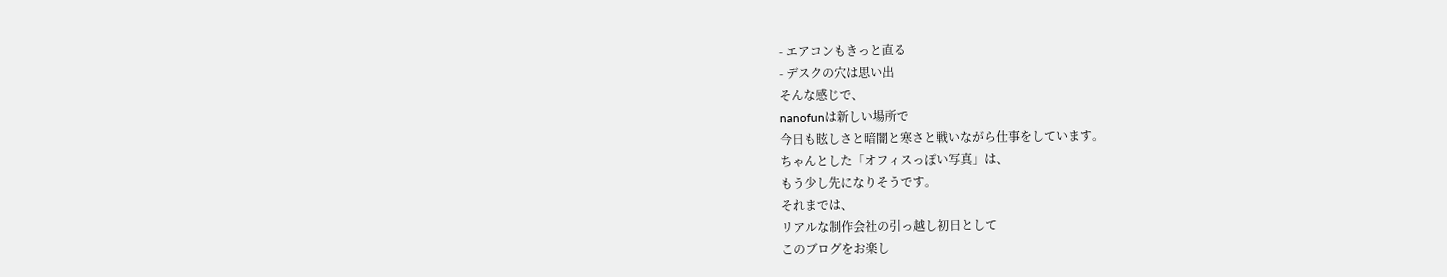- エアコンもきっと直る
- デスクの穴は思い出
そんな感じで、
nanofunは新しい場所で
今日も眩しさと暗闇と寒さと戦いながら仕事をしています。
ちゃんとした「オフィスっぽい写真」は、
もう少し先になりそうです。
それまでは、
リアルな制作会社の引っ越し初日として
このブログをお楽し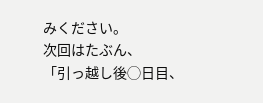みください。
次回はたぶん、
「引っ越し後◯日目、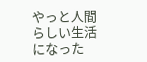やっと人間らしい生活になった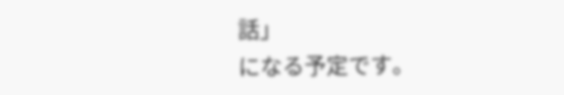話」
になる予定です。